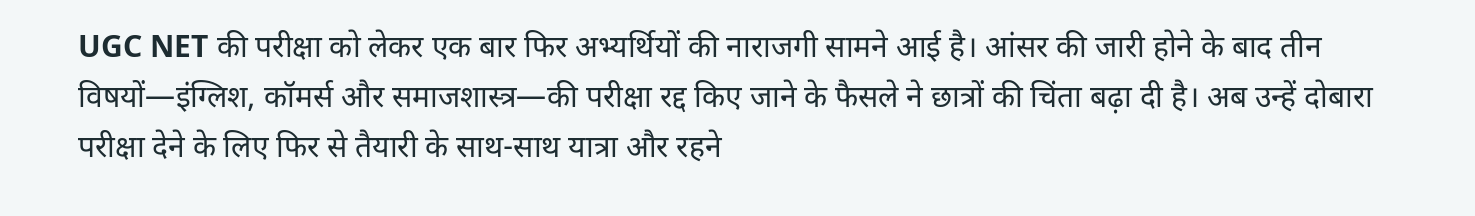UGC NET की परीक्षा को लेकर एक बार फिर अभ्यर्थियों की नाराजगी सामने आई है। आंसर की जारी होने के बाद तीन विषयों—इंग्लिश, कॉमर्स और समाजशास्त्र—की परीक्षा रद्द किए जाने के फैसले ने छात्रों की चिंता बढ़ा दी है। अब उन्हें दोबारा परीक्षा देने के लिए फिर से तैयारी के साथ-साथ यात्रा और रहने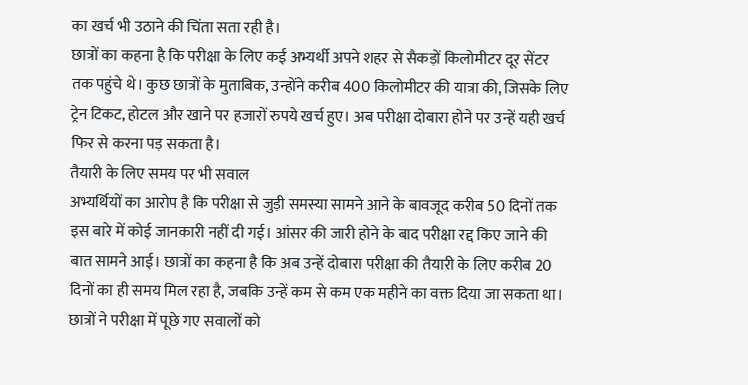का खर्च भी उठाने की चिंता सता रही है।
छात्रों का कहना है कि परीक्षा के लिए कई अभ्यर्थी अपने शहर से सैकड़ों किलोमीटर दूर सेंटर तक पहुंचे थे। कुछ छात्रों के मुताबिक, उन्होंने करीब 400 किलोमीटर की यात्रा की, जिसके लिए ट्रेन टिकट, होटल और खाने पर हजारों रुपये खर्च हुए। अब परीक्षा दोबारा होने पर उन्हें यही खर्च फिर से करना पड़ सकता है।
तैयारी के लिए समय पर भी सवाल
अभ्यर्थियों का आरोप है कि परीक्षा से जुड़ी समस्या सामने आने के बावजूद करीब 50 दिनों तक इस बारे में कोई जानकारी नहीं दी गई। आंसर की जारी होने के बाद परीक्षा रद्द किए जाने की बात सामने आई। छात्रों का कहना है कि अब उन्हें दोबारा परीक्षा की तैयारी के लिए करीब 20 दिनों का ही समय मिल रहा है, जबकि उन्हें कम से कम एक महीने का वक्त दिया जा सकता था।
छात्रों ने परीक्षा में पूछे गए सवालों को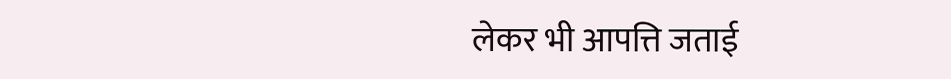लेकर भी आपत्ति जताई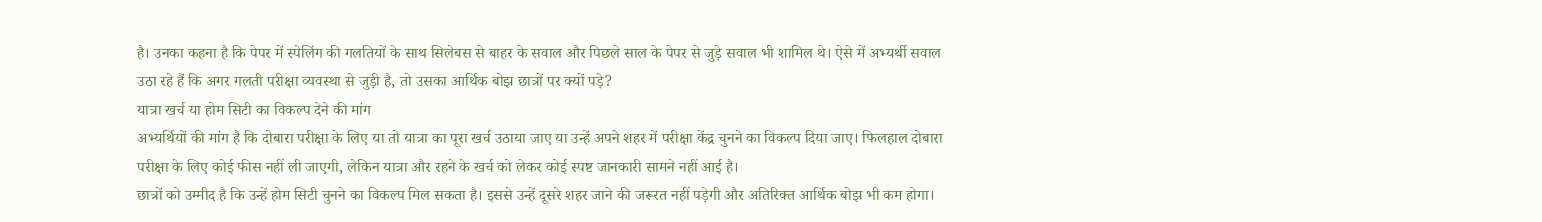है। उनका कहना है कि पेपर में स्पेलिंग की गलतियों के साथ सिलेबस से बाहर के सवाल और पिछले साल के पेपर से जुड़े सवाल भी शामिल थे। ऐसे में अभ्यर्थी सवाल उठा रहे हैं कि अगर गलती परीक्षा व्यवस्था से जुड़ी है, तो उसका आर्थिक बोझ छात्रों पर क्यों पड़े?
यात्रा खर्च या होम सिटी का विकल्प देने की मांग
अभ्यर्थियों की मांग है कि दोबारा परीक्षा के लिए या तो यात्रा का पूरा खर्च उठाया जाए या उन्हें अपने शहर में परीक्षा केंद्र चुनने का विकल्प दिया जाए। फिलहाल दोबारा परीक्षा के लिए कोई फीस नहीं ली जाएगी, लेकिन यात्रा और रहने के खर्च को लेकर कोई स्पष्ट जानकारी सामने नहीं आई है।
छात्रों को उम्मीद है कि उन्हें होम सिटी चुनने का विकल्प मिल सकता है। इससे उन्हें दूसरे शहर जाने की जरूरत नहीं पड़ेगी और अतिरिक्त आर्थिक बोझ भी कम होगा।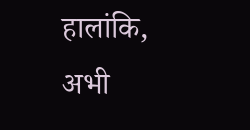हालांकि, अभी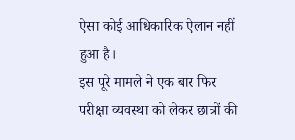ऐसा कोई आधिकारिक ऐलान नहीं हुआ है।
इस पूरे मामले ने एक बार फिर परीक्षा व्यवस्था को लेकर छात्रों की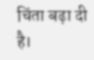चिंता बढ़ा दी है।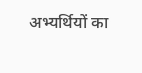अभ्यर्थियों का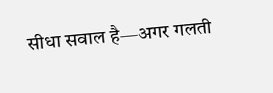सीधा सवाल है—अगर गलती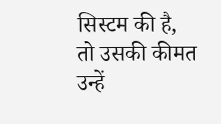सिस्टम की है, तो उसकी कीमत उन्हें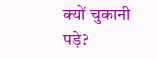क्यों चुकानी पड़े?